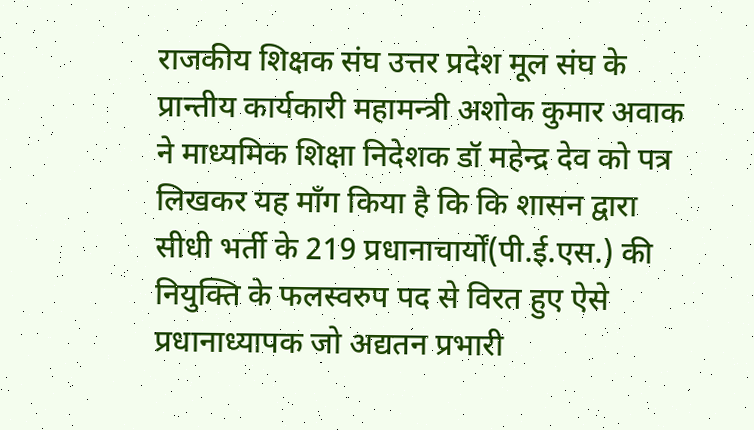राजकीय शिक्षक संघ उत्तर प्रदेश मूल संघ के प्रान्तीय कार्यकारी महामन्त्री अशोक कुमार अवाक ने माध्यमिक शिक्षा निदेशक डॉ महेन्द्र देव को पत्र लिखकर यह मॉंग किया है कि कि शासन द्वारा सीधी भर्ती के 219 प्रधानाचार्यों(पी.ई.एस.) की नियुक्ति के फलस्वरुप पद से विरत हुए ऐसे प्रधानाध्यापक जो अद्यतन प्रभारी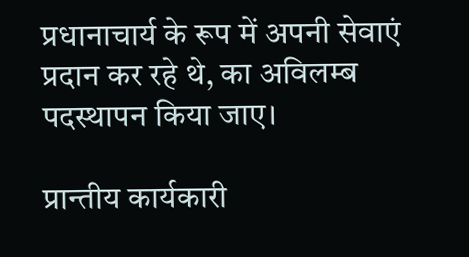प्रधानाचार्य के रूप में अपनी सेवाएं प्रदान कर रहे थे, का अविलम्ब पदस्थापन किया जाए।

प्रान्तीय कार्यकारी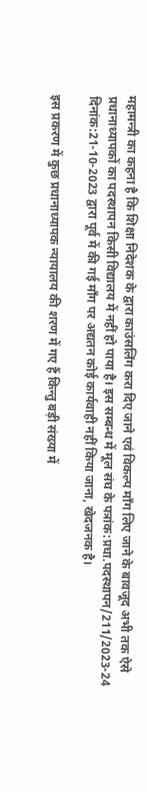महामन्त्री का कहना है कि शिक्षा निदेशक के द्वारा काउंसलिंग करा दिए जाने एवं विकल्प मॉंग लिए जाने के बावजूद अभी तक ऐसे प्रधानाध्यापकों का पदस्थापन किसी विद्यालय में नहीं हो पाया है। इस सम्बन्ध में मूल संघ के पत्रांक:प्रधा.पदस्थापन/211/2023-24 दिनांक:21-10-2023 द्वारा पूर्व में की गई मॉंग पर अद्यतन कोई कार्यवाही नहीं किया जाना, खेदजनक है।

इस प्रकरण में कुछ प्रधानाध्यापक न्यायालय की शरण में गए हैं किन्तु बड़ी संख्या में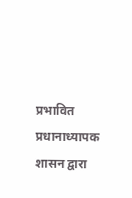प्रभावित प्रधानाध्यापक शासन द्वारा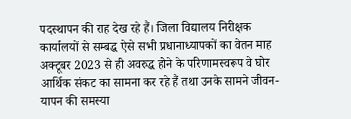पदस्थापन की राह देख रहे हैं। जिला विद्यालय निरीक्षक कार्यालयों से सम्बद्ध ऐसे सभी प्रधानाध्यापकों का वेतन माह अक्टूबर 2023 से ही अवरुद्ध होने के परिणामस्वरूप वे घोर आर्थिक संकट का सामना कर रहे हैं तथा उनके सामने जीवन-यापन की समस्या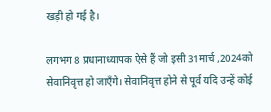खड़ी हो गई है।

लगभग 8 प्रधानाध्यापक ऐसे हैं जो इसी 31मार्च ,2024को सेवानिवृत्त हो जाऍंगे। सेवानिवृत्त होने से पूर्व यदि उन्हें कोई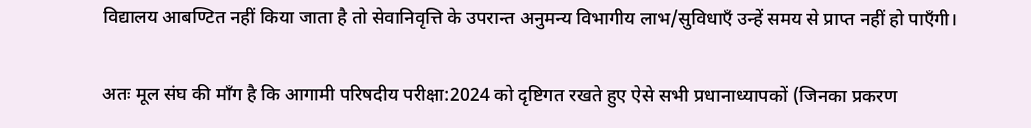विद्यालय आबण्टित नहीं किया जाता है तो सेवानिवृत्ति के उपरान्त अनुमन्य विभागीय लाभ/सुविधाऍं उन्हें समय से प्राप्त नहीं हो पाऍंगी।

अतः मूल संघ की मॉंग है कि आगामी परिषदीय परीक्षा:2024 को दृष्टिगत रखते हुए ऐसे सभी प्रधानाध्यापकों (जिनका प्रकरण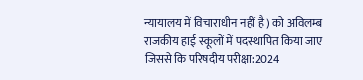न्यायालय में विचाराधीन नहीं है) को अविलम्ब राजकीय हाई स्कूलों में पदस्थापित किया जाए जिससे कि परिषदीय परीक्षा:2024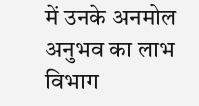में उनके अनमोल अनुभव का लाभ विभाग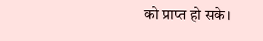को प्राप्त हो सके।